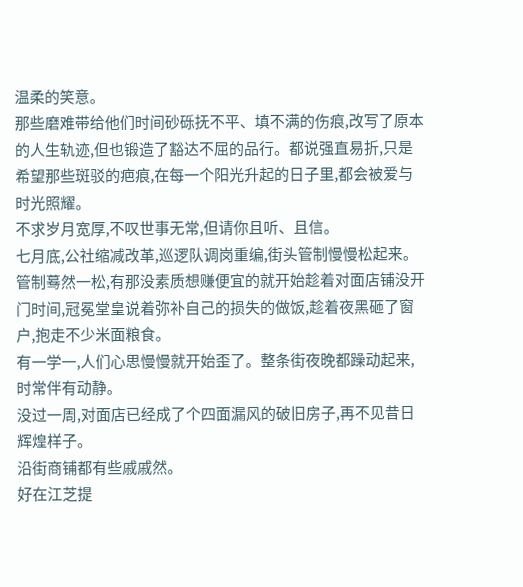温柔的笑意。
那些磨难带给他们时间砂砾抚不平、填不满的伤痕,改写了原本的人生轨迹,但也锻造了豁达不屈的品行。都说强直易折,只是希望那些斑驳的疤痕,在每一个阳光升起的日子里,都会被爱与时光照耀。
不求岁月宽厚,不叹世事无常,但请你且听、且信。
七月底,公社缩减改革,巡逻队调岗重编,街头管制慢慢松起来。
管制蓦然一松,有那没素质想赚便宜的就开始趁着对面店铺没开门时间,冠冕堂皇说着弥补自己的损失的做饭,趁着夜黑砸了窗户,抱走不少米面粮食。
有一学一,人们心思慢慢就开始歪了。整条街夜晚都躁动起来,时常伴有动静。
没过一周,对面店已经成了个四面漏风的破旧房子,再不见昔日辉煌样子。
沿街商铺都有些戚戚然。
好在江芝提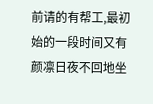前请的有帮工,最初始的一段时间又有颜凛日夜不回地坐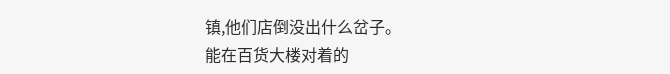镇,他们店倒没出什么岔子。
能在百货大楼对着的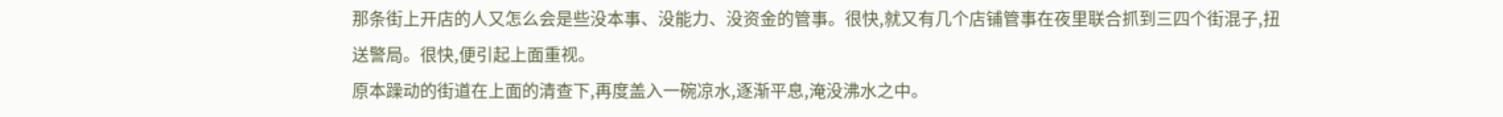那条街上开店的人又怎么会是些没本事、没能力、没资金的管事。很快,就又有几个店铺管事在夜里联合抓到三四个街混子,扭送警局。很快,便引起上面重视。
原本躁动的街道在上面的清查下,再度盖入一碗凉水,逐渐平息,淹没沸水之中。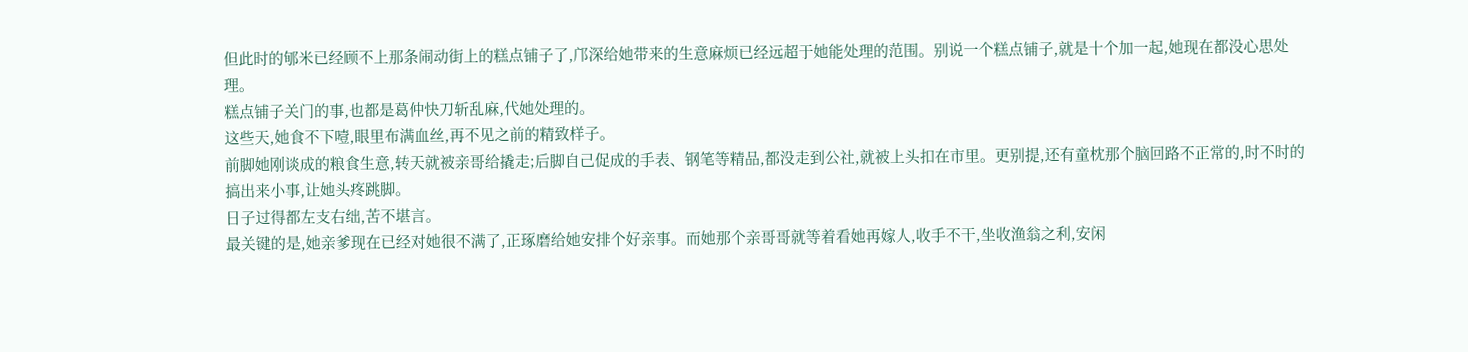但此时的郇米已经顾不上那条闹动街上的糕点铺子了,邝深给她带来的生意麻烦已经远超于她能处理的范围。别说一个糕点铺子,就是十个加一起,她现在都没心思处理。
糕点铺子关门的事,也都是葛仲快刀斩乱麻,代她处理的。
这些天,她食不下噎,眼里布满血丝,再不见之前的精致样子。
前脚她刚谈成的粮食生意,转天就被亲哥给撬走;后脚自己促成的手表、钢笔等精品,都没走到公社,就被上头扣在市里。更别提,还有童枕那个脑回路不正常的,时不时的搞出来小事,让她头疼跳脚。
日子过得都左支右绌,苦不堪言。
最关键的是,她亲爹现在已经对她很不满了,正琢磨给她安排个好亲事。而她那个亲哥哥就等着看她再嫁人,收手不干,坐收渔翁之利,安闲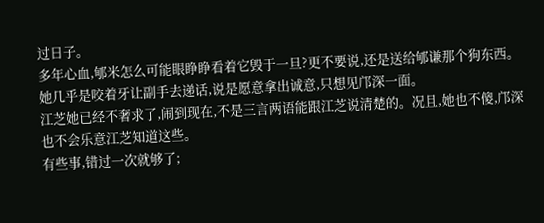过日子。
多年心血,郇米怎么可能眼睁睁看着它毁于一旦?更不要说,还是送给郇谦那个狗东西。
她几乎是咬着牙让副手去递话,说是愿意拿出诚意,只想见邝深一面。
江芝她已经不奢求了,闹到现在,不是三言两语能跟江芝说清楚的。况且,她也不傻,邝深也不会乐意江芝知道这些。
有些事,错过一次就够了;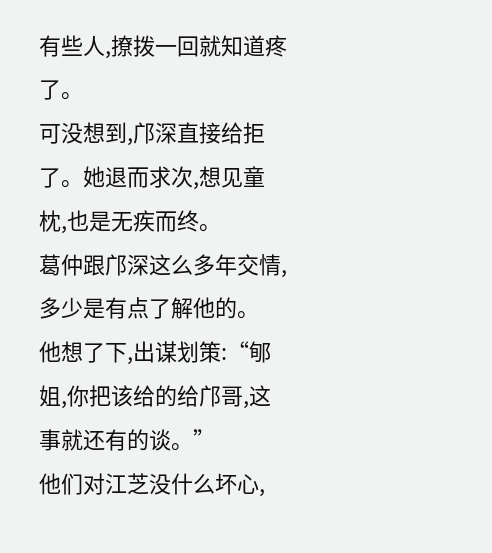有些人,撩拨一回就知道疼了。
可没想到,邝深直接给拒了。她退而求次,想见童枕,也是无疾而终。
葛仲跟邝深这么多年交情,多少是有点了解他的。
他想了下,出谋划策:“郇姐,你把该给的给邝哥,这事就还有的谈。”
他们对江芝没什么坏心,